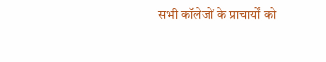सभी कॉलेजों के प्राचार्यों को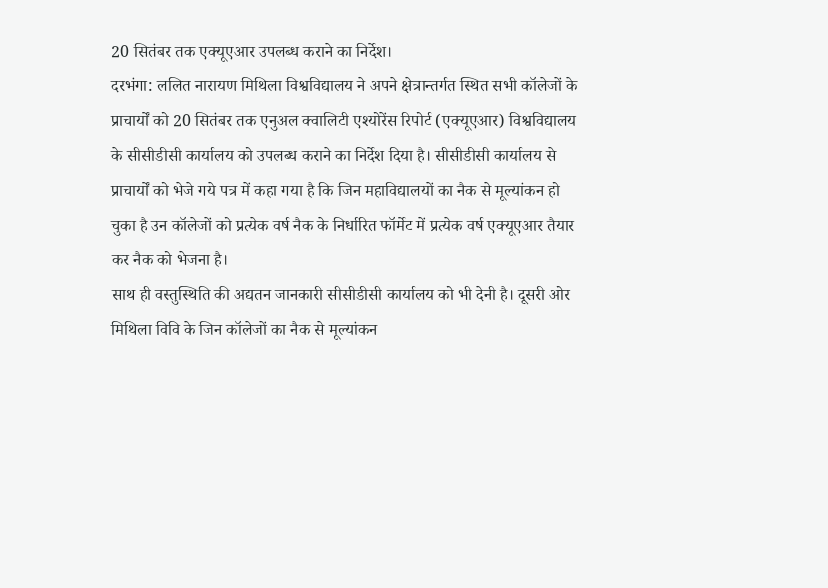20 सितंबर तक एक्यूएआर उपलब्ध कराने का निर्देश।
दरभंगा: ललित नारायण मिथिला विश्वविद्यालय ने अपने क्षेत्रान्तर्गत स्थित सभी कॉलेजों के प्राचार्यों को 20 सितंबर तक एनुअल क्वालिटी एश्योरेंस रिपोर्ट (एक्यूएआर) विश्वविद्यालय के सीसीडीसी कार्यालय को उपलब्ध कराने का निर्देश दिया है। सीसीडीसी कार्यालय से प्राचार्यों को भेजे गये पत्र में कहा गया है कि जिन महाविद्यालयों का नैक से मूल्यांकन हो चुका है उन कॉलेजों को प्रत्येक वर्ष नैक के निर्धारित फॉर्मेट में प्रत्येक वर्ष एक्यूएआर तैयार कर नैक को भेजना है।
साथ ही वस्तुस्थिति की अद्यतन जानकारी सीसीडीसी कार्यालय को भी देनी है। दूसरी ओर मिथिला विवि के जिन कॉलेजों का नैक से मूल्यांकन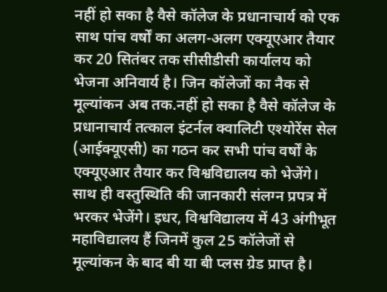नहीं हो सका है वैसे कॉलेज के प्रधानाचार्य को एक साथ पांच वर्षों का अलग-अलग एक्यूएआर तैयार कर 20 सितंबर तक सीसीडीसी कार्यालय को भेजना अनिवार्य है। जिन कॉलेजों का नैक से मूल्यांकन अब तक.नहीं हो सका है वैसे कॉलेज के प्रधानाचार्य तत्काल इंटर्नल क्वालिटी एश्योरेंस सेल (आईक्यूएसी) का गठन कर सभी पांच वर्षों के एक्यूएआर तैयार कर विश्वविद्यालय को भेजेंगे।
साथ ही वस्तुस्थिति की जानकारी संलग्न प्रपत्र में भरकर भेजेंगे। इधर, विश्वविद्यालय में 43 अंगीभूत महाविद्यालय हैं जिनमें कुल 25 कॉलेजों से मूल्यांकन के बाद बी या बी प्लस ग्रेड प्राप्त है।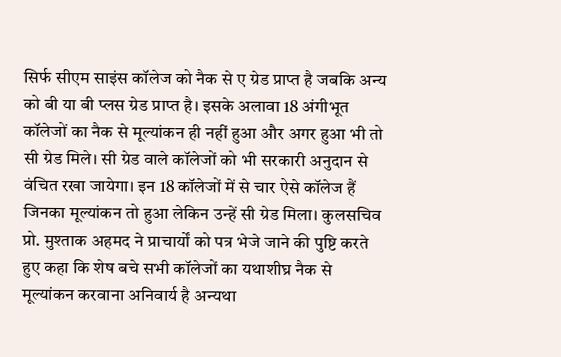सिर्फ सीएम साइंस कॉलेज को नैक से ए ग्रेड प्राप्त है जबकि अन्य को बी या बी प्लस ग्रेड प्राप्त है। इसके अलावा 18 अंगीभूत कॉलेजों का नैक से मूल्यांकन ही नहीं हुआ और अगर हुआ भी तो सी ग्रेड मिले। सी ग्रेड वाले कॉलेजों को भी सरकारी अनुदान से वंचित रखा जायेगा। इन 18 कॉलेजों में से चार ऐसे कॉलेज हैं जिनका मूल्यांकन तो हुआ लेकिन उन्हें सी ग्रेड मिला। कुलसचिव प्रो. मुश्ताक अहमद ने प्राचार्यों को पत्र भेजे जाने की पुष्टि करते हुए कहा कि शेष बचे सभी कॉलेजों का यथाशीघ्र नैक से मूल्यांकन करवाना अनिवार्य है अन्यथा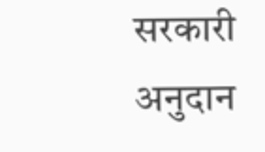सरकारी अनुदान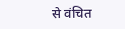से वंचित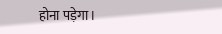होना पड़ेगा।